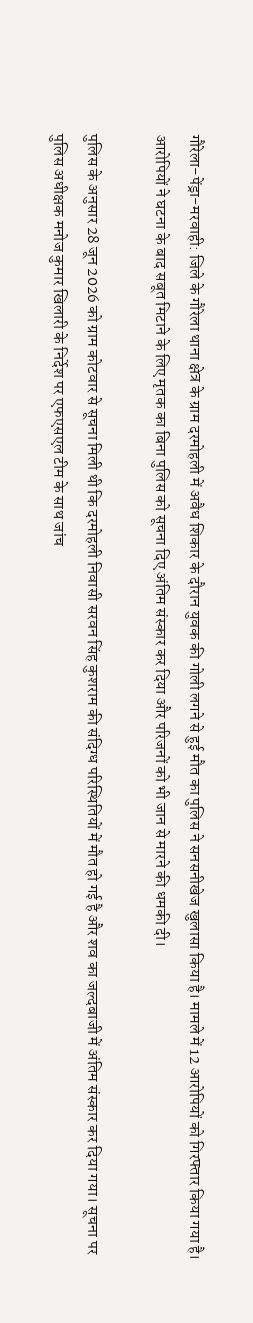गौरेला-पेंड्रा-मरवाही: जिले के गौरेला थाना क्षेत्र के ग्राम दरमोहली में अवैध शिकार के दौरान युवक की गोली लगने से हुई मौत का पुलिस ने सनसनीखेज खुलासा किया है। मामले में 12 आरोपियों को गिरफ्तार किया गया है। आरोपियों ने घटना के बाद सबूत मिटाने के लिए मृतक का बिना पुलिस को सूचना दिए अंतिम संस्कार कर दिया और परिजनों को भी जान से मारने की धमकी दी।

पुलिस के अनुसार 28 जून 2026 को ग्राम कोटवार से सूचना मिली थी कि दरमोहली निवासी सरवन सिंह कुशराम की संदिग्ध परिस्थितियों में मौत हो गई है और शव का जल्दबाजी में अंतिम संस्कार कर दिया गया। सूचना पर पुलिस अधीक्षक मनोज कुमार खिलारी के निर्देश पर एफएसएल टीम के साथ जांच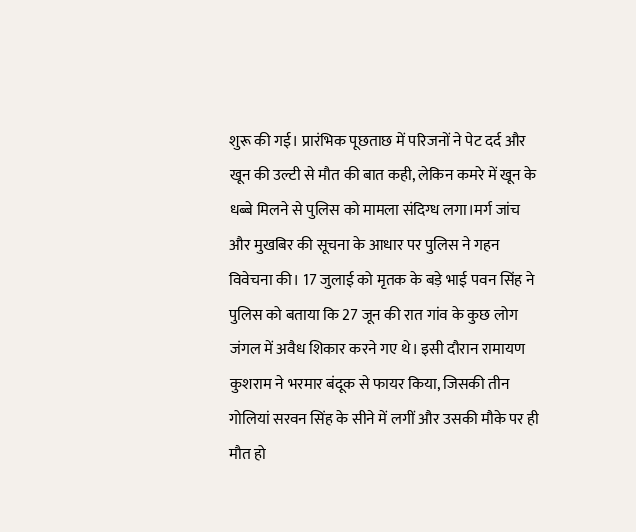शुरू की गई। प्रारंभिक पूछताछ में परिजनों ने पेट दर्द और खून की उल्टी से मौत की बात कही, लेकिन कमरे में खून के धब्बे मिलने से पुलिस को मामला संदिग्ध लगा।मर्ग जांच और मुखबिर की सूचना के आधार पर पुलिस ने गहन विवेचना की। 17 जुलाई को मृतक के बड़े भाई पवन सिंह ने पुलिस को बताया कि 27 जून की रात गांव के कुछ लोग जंगल में अवैध शिकार करने गए थे। इसी दौरान रामायण कुशराम ने भरमार बंदूक से फायर किया, जिसकी तीन गोलियां सरवन सिंह के सीने में लगीं और उसकी मौके पर ही मौत हो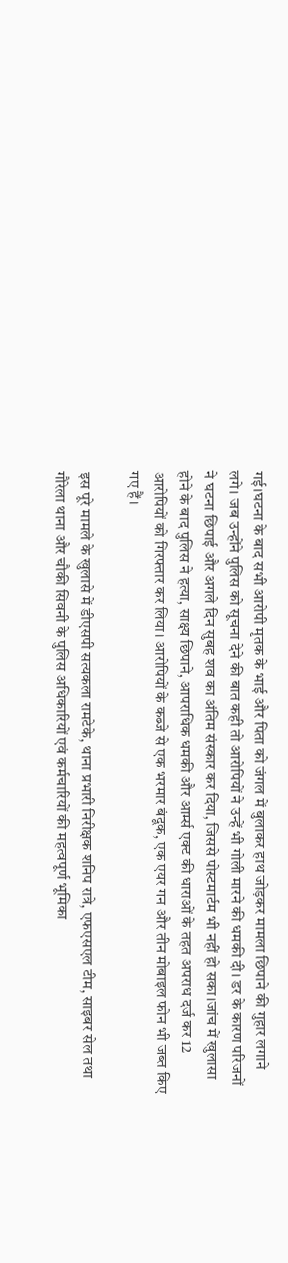गई।घटना के बाद सभी आरोपी मृतक के भाई और पिता को जंगल में बुलाकर हाथ जोड़कर मामला छिपाने की गुहार लगाने लगे। जब उन्होंने पुलिस को सूचना देने की बात कही तो आरोपियों ने उन्हें भी गोली मारने की धमकी दी। डर के कारण परिजनों ने घटना छिपाई और अगले दिन सुबह शव का अंतिम संस्कार कर दिया, जिससे पोस्टमार्टम भी नहीं हो सका।जांच में खुलासा होने के बाद पुलिस ने हत्या, साक्ष्य छिपाने, आपराधिक धमकी और आर्म्स एक्ट की धाराओं के तहत अपराध दर्ज कर 12 आरोपियों को गिरफ्तार कर लिया। आरोपियों के कब्जे से एक भरमार बंदूक, एक एयर गन और तीन मोबाइल फोन भी जब्त किए गए हैं।

इस पूरे मामले के खुलासे में डीएसपी सत्यकला रामटेके, थाना प्रभारी निरीक्षक शनिप रात्रे, एफएसएल टीम, साइबर सेल तथा गौरेला थाना और चौकी सिवनी के पुलिस अधिकारियों एवं कर्मचारियों की महत्वपूर्ण भूमिका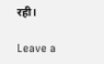रही।

Leave a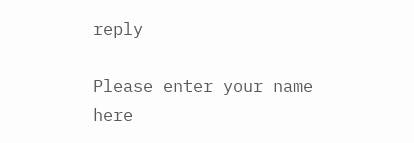reply

Please enter your name here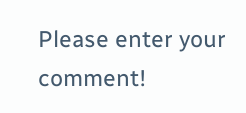Please enter your comment!